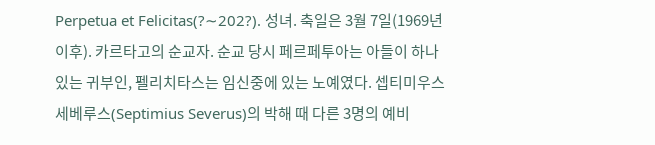Perpetua et Felicitas(?∼202?). 성녀. 축일은 3월 7일(1969년 이후). 카르타고의 순교자. 순교 당시 페르페투아는 아들이 하나 있는 귀부인, 펠리치타스는 임신중에 있는 노예였다. 셉티미우스 세베루스(Septimius Severus)의 박해 때 다른 3명의 예비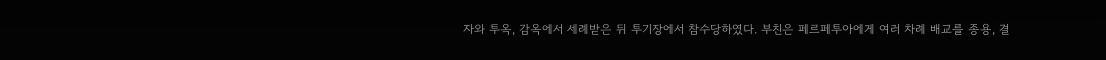자와 투옥, 감옥에서 세례받은 뒤 투기장에서 참수당하였다. 부친은 페르페투아에게 여러 차례 배교를 종용, 결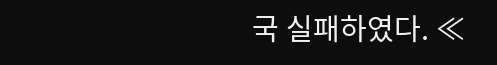국 실패하였다. ≪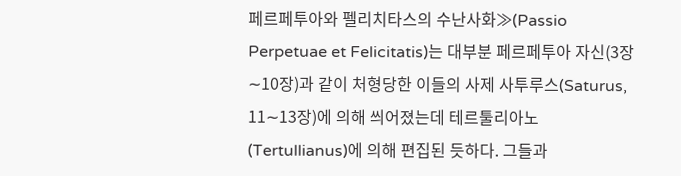페르페투아와 펠리치타스의 수난사화≫(Passio Perpetuae et Felicitatis)는 대부분 페르페투아 자신(3장∼10장)과 같이 처형당한 이들의 사제 사투루스(Saturus, 11∼13장)에 의해 씌어졌는데 테르툴리아노(Tertullianus)에 의해 편집된 듯하다. 그들과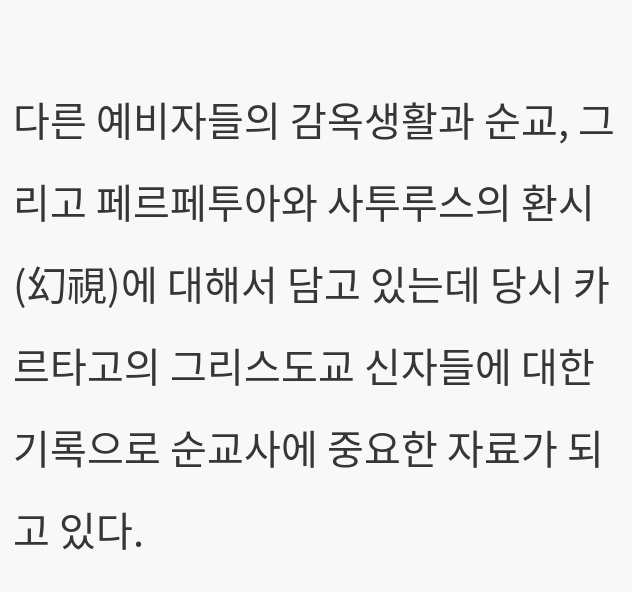다른 예비자들의 감옥생활과 순교, 그리고 페르페투아와 사투루스의 환시(幻視)에 대해서 담고 있는데 당시 카르타고의 그리스도교 신자들에 대한 기록으로 순교사에 중요한 자료가 되고 있다.